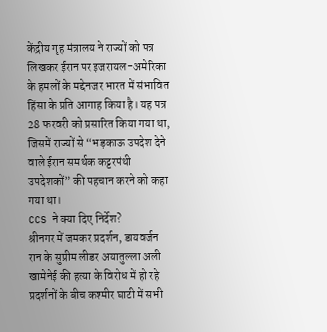केंद्रीय गृह मंत्रालय ने राज्यों को पत्र लिखकर ईरान पर इजरायल-अमेरिका के हमलों के मद्देनजर भारत में संभावित हिंसा के प्रति आगाह किया है। यह पत्र 28 फरवरी को प्रसारित किया गया था, जिसमें राज्यों से “भड़काऊ उपदेश देने वाले ईरान समर्थक कट्टरपंथी उपदेशकों” की पहचान करने को कहा गया था।
CCS ने क्या दिए निर्देश?
श्रीनगर में जमकर प्रदर्शन, डायवर्जन
रान के सुप्रीम लीडर अयातुल्ला अली खामेनेई की हत्या के विरोध में हो रहे प्रदर्शनों के बीच कश्मीर घाटी में सभी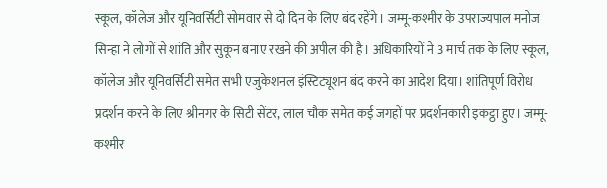स्कूल, कॉलेज और यूनिवर्सिटी सोमवार से दो दिन के लिए बंद रहेंगे। जम्मू-कश्मीर के उपराज्यपाल मनोज सिन्हा ने लोगों से शांति और सुकून बनाए रखने की अपील की है। अधिकारियों ने 3 मार्च तक के लिए स्कूल, कॉलेज और यूनिवर्सिटी समेत सभी एजुकेशनल इंस्टिट्यूशन बंद करने का आदेश दिया। शांतिपूर्ण विरोध प्रदर्शन करने के लिए श्रीनगर के सिटी सेंटर, लाल चौक समेत कई जगहों पर प्रदर्शनकारी इकट्ठा हुए। जम्मू-कश्मीर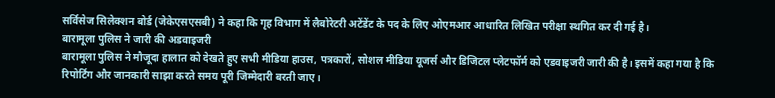सर्विसेज सिलेक्शन बोर्ड (जेकेएसएसबी) ने कहा कि गृह विभाग में लैबोरेटरी अटेंडेंट के पद के लिए ओएमआर आधारित लिखित परीक्षा स्थगित कर दी गई है।
बारामूला पुलिस ने जारी की अडवाइजरी
बारामूला पुलिस ने मौजूदा हालात को देखते हुए सभी मीडिया हाउस, पत्रकारों, सोशल मीडिया यूजर्स और डिजिटल प्लेटफॉर्म को एडवाइजरी जारी की है। इसमें कहा गया है कि रिपोर्टिंग और जानकारी साझा करते समय पूरी जिम्मेदारी बरती जाए।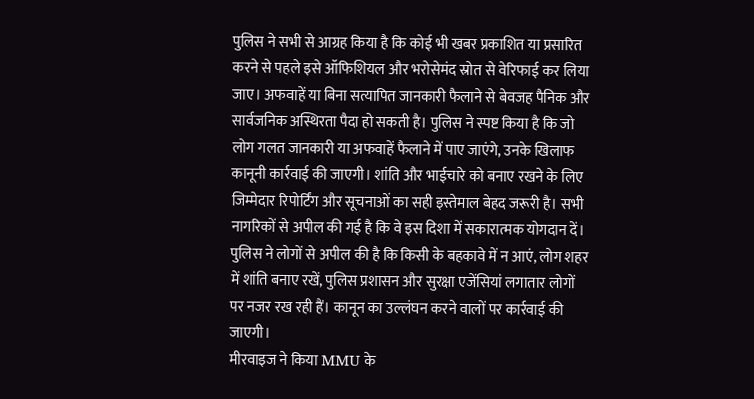पुलिस ने सभी से आग्रह किया है कि कोई भी खबर प्रकाशित या प्रसारित करने से पहले इसे ऑफिशियल और भरोसेमंद स्रोत से वेरिफाई कर लिया जाए। अफवाहें या बिना सत्यापित जानकारी फैलाने से बेवजह पैनिक और सार्वजनिक अस्थिरता पैदा हो सकती है। पुलिस ने स्पष्ट किया है कि जो लोग गलत जानकारी या अफवाहें फैलाने में पाए जाएंगे, उनके खिलाफ कानूनी कार्रवाई की जाएगी। शांति और भाईचारे को बनाए रखने के लिए जिम्मेदार रिपोर्टिंग और सूचनाओं का सही इस्तेमाल बेहद जरूरी है। सभी नागरिकों से अपील की गई है कि वे इस दिशा में सकारात्मक योगदान दें। पुलिस ने लोगों से अपील की है कि किसी के बहकावे में न आएं, लोग शहर में शांति बनाए रखें, पुलिस प्रशासन और सुरक्षा एजेंसियां लगातार लोगों पर नजर रख रही हैं। कानून का उल्लंघन करने वालों पर कार्रवाई की जाएगी।
मीरवाइज ने किया MMU के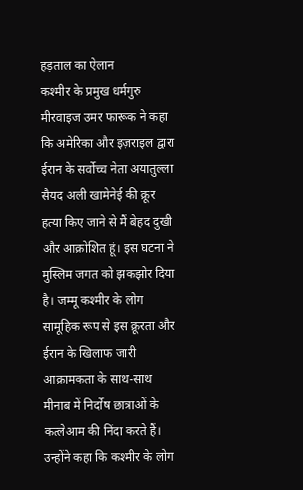हड़ताल का ऐलान
कश्मीर के प्रमुख धर्मगुरु मीरवाइज उमर फारूक ने कहा कि अमेरिका और इज़राइल द्वारा ईरान के सर्वोच्च नेता अयातुल्ला सैयद अली खामेनेई की क्रूर हत्या किए जाने से मैं बेहद दुखी और आक्रोशित हूं। इस घटना ने मुस्लिम जगत को झकझोर दिया है। जम्मू कश्मीर के लोग सामूहिक रूप से इस क्रूरता और ईरान के खिलाफ जारी आक्रामकता के साथ-साथ मीनाब में निर्दोष छात्राओं के कत्लेआम की निंदा करते हैं। उन्होंने कहा कि कश्मीर के लोग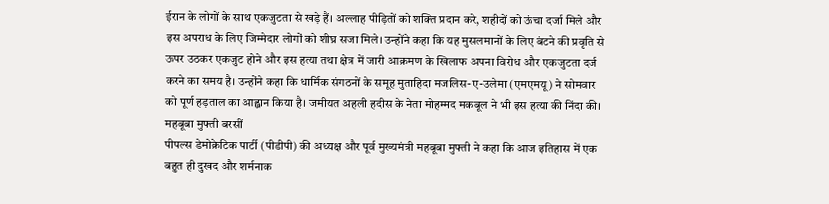ईरान के लोगों के साथ एकजुटता से खड़े हैं। अल्लाह पीड़ितों को शक्ति प्रदान करे, शहीदों को ऊंचा दर्जा मिले और इस अपराध के लिए जिम्मेदार लोगों को शीघ्र सजा मिले। उन्होंने कहा कि यह मुसलमानों के लिए बंटने की प्रवृति से ऊपर उठकर एकजुट होने और इस हत्या तथा क्षेत्र में जारी आक्रमण के खिलाफ अपना विरोध और एकजुटता दर्ज करने का समय है। उन्होंने कहा कि धार्मिक संगठनों के समूह मुताहिदा मजलिस-ए-उलेमा (एमएमयू) ने सोमवार को पूर्ण हड़ताल का आह्वान किया है। जमीयत अहली हदीस के नेता मोहम्मद मकबूल ने भी इस हत्या की निंदा की।
महबूबा मुफ्ती बरसीं
पीपल्स डेमोक्रेटिक पार्टी (पीडीपी) की अध्यक्ष और पूर्व मुख्यमंत्री महबूबा मुफ्ती ने कहा कि आज इतिहास में एक बहुत ही दुखद और शर्मनाक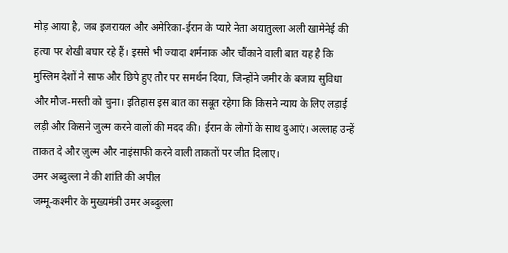मोड़ आया है, जब इजरायल और अमेरिका-ईरान के प्यारे नेता अयातुल्ला अली खामेनेई की हत्या पर शेखी बघार रहे हैं। इससे भी ज्यादा शर्मनाक और चौंकाने वाली बात यह है कि मुस्लिम देशों ने साफ और छिपे हुए तौर पर समर्थन दिया, जिन्होंने जमीर के बजाय सुविधा और मौज-मस्ती को चुना। इतिहास इस बात का सबूत रहेगा कि किसने न्याय के लिए लड़ाई लड़ी और किसने जुल्म करने वालों की मदद की। ईरान के लोगों के साथ दुआएं। अल्लाह उन्हें ताकत दे और ज़ुल्म और नाइंसाफी करने वाली ताकतों पर जीत दिलाए।
उमर अब्दुल्ला ने की शांति की अपील
जम्मू-कश्मीर के मुख्यमंत्री उमर अब्दुल्ला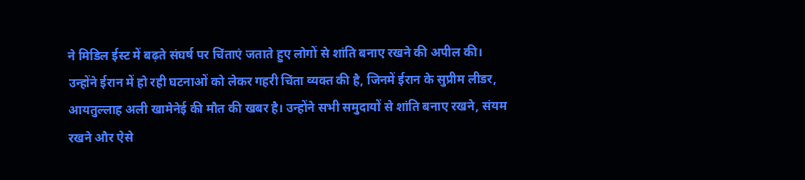ने मिडिल ईस्ट में बढ़ते संघर्ष पर चिंताएं जताते हुए लोगों से शांति बनाए रखने की अपील की। उन्होंने ईरान में हो रही घटनाओं को लेकर गहरी चिंता व्यक्त की है, जिनमें ईरान के सुप्रीम लीडर, आयतुल्लाह अली खामेनेई की मौत की खबर है। उन्होंने सभी समुदायों से शांति बनाए रखने, संयम रखने और ऐसे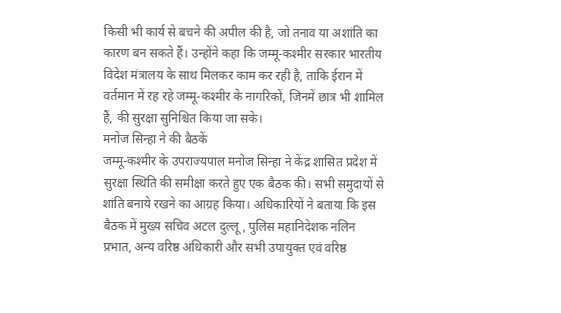किसी भी कार्य से बचने की अपील की है, जो तनाव या अशांति का कारण बन सकते हैं। उन्होंने कहा कि जम्मू-कश्मीर सरकार भारतीय विदेश मंत्रालय के साथ मिलकर काम कर रही है, ताकि ईरान में वर्तमान में रह रहे जम्मू-कश्मीर के नागरिकों, जिनमें छात्र भी शामिल हैं, की सुरक्षा सुनिश्चित किया जा सके।
मनोज सिन्हा ने की बैठकें
जम्मू-कश्मीर के उपराज्यपाल मनोज सिन्हा ने केंद्र शासित प्रदेश में सुरक्षा स्थिति की समीक्षा करते हुए एक बैठक की। सभी समुदायों से शांति बनाये रखने का आग्रह किया। अधिकारियों ने बताया कि इस बैठक में मुख्य सचिव अटल दुल्लू, पुलिस महानिदेशक नलिन प्रभात, अन्य वरिष्ठ अधिकारी और सभी उपायुक्त एवं वरिष्ठ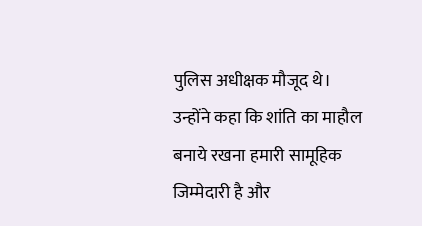पुलिस अधीक्षक मौजूद थे। उन्होंने कहा कि शांति का माहौल बनाये रखना हमारी सामूहिक जिम्मेदारी है और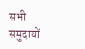सभी समुदायों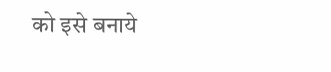को इसे बनाये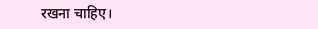रखना चाहिए।